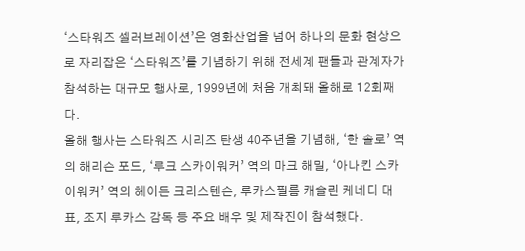‘스타워즈 셀러브레이션’은 영화산업을 넘어 하나의 문화 현상으로 자리잡은 ‘스타워즈’를 기념하기 위해 전세계 팬들과 관계자가 참석하는 대규모 행사로, 1999년에 처음 개최돼 올해로 12회째다.
올해 행사는 스타워즈 시리즈 탄생 40주년을 기념해, ‘한 솔로’ 역의 해리슨 포드, ‘루크 스카이워커’ 역의 마크 해밀, ‘아나킨 스카이워커’ 역의 헤이든 크리스텐슨, 루카스필름 캐슬린 케네디 대표, 조지 루카스 감독 등 주요 배우 및 제작진이 참석했다.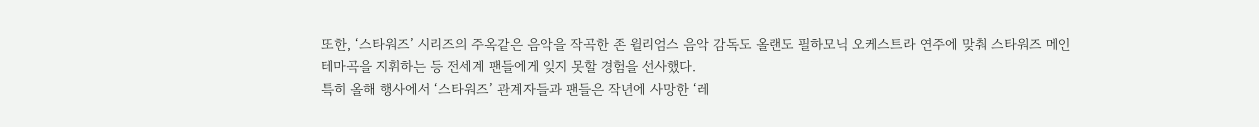또한, ‘스타워즈’ 시리즈의 주옥같은 음악을 작곡한 존 윌리엄스 음악 감독도 올랜도 필하모닉 오케스트라 연주에 맞춰 스타워즈 메인 테마곡을 지휘하는 등 전세계 팬들에게 잊지 못할 경험을 선사했다.
특히 올해 행사에서 ‘스타워즈’ 관계자들과 팬들은 작년에 사망한 ‘레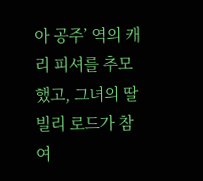아 공주’ 역의 캐리 피셔를 추모했고, 그녀의 딸 빌리 로드가 참여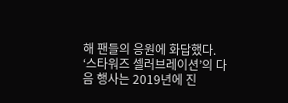해 팬들의 응원에 화답했다.
‘스타워즈 셀러브레이션’의 다음 행사는 2019년에 진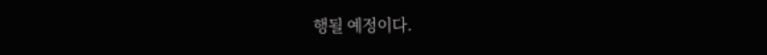행될 예정이다.